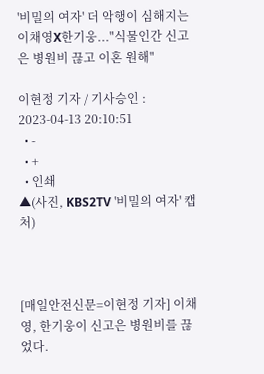'비밀의 여자' 더 악행이 심해지는 이채영X한기웅..."식물인간 신고은 병원비 끊고 이혼 원해"

이현정 기자 / 기사승인 : 2023-04-13 20:10:51
  • -
  • +
  • 인쇄
▲(사진, KBS2TV '비밀의 여자' 캡처)



[매일안전신문=이현정 기자] 이채영, 한기웅이 신고은 병원비를 끊었다.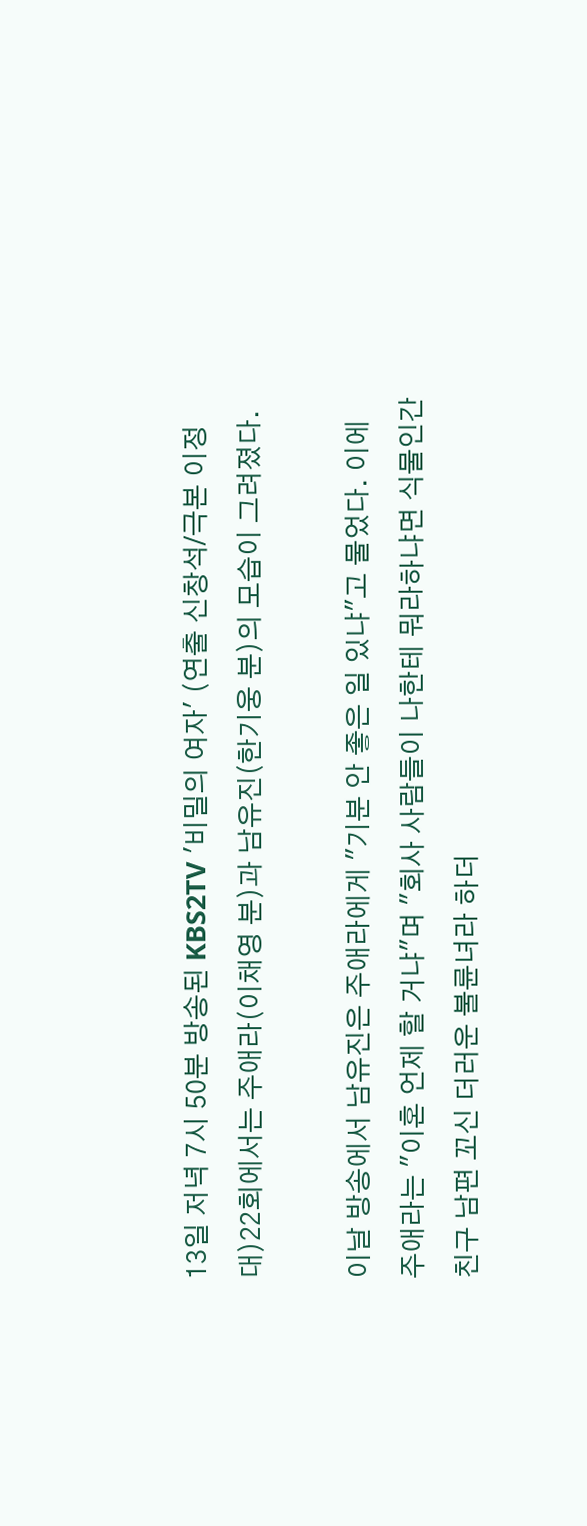13일 저녁 7시 50분 방송된 KBS2TV '비밀의 여자' (연출 신창석/극본 이정대)22회에서는 주애라(이채영 분)과 남유진(한기웅 분)의 모습이 그려졌다.

이날 방송에서 남유진은 주애라에게 "기분 안 좋은 일 있냐"고 물었다. 이에 주애라는 "이혼 언제 할 거냐"며 "회사 사람들이 나한테 뭐라하냐면 식물인간 친구 남편 꼬신 더러운 불륜녀라 하더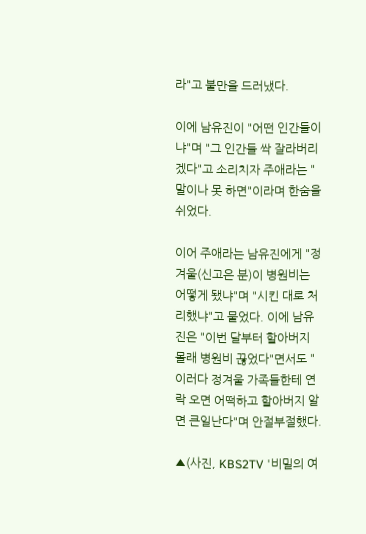라"고 불만을 드러냈다.

이에 남유진이 "어떤 인간들이냐"며 "그 인간들 싹 잘라버리겠다"고 소리치자 주애라는 "말이나 못 하면"이라며 한숨을 쉬었다.

이어 주애라는 남유진에게 "정겨울(신고은 분)이 병원비는 어떻게 됐냐"며 "시킨 대로 처리했냐"고 물었다. 이에 남유진은 "이번 달부터 할아버지 몰래 병원비 끊었다"면서도 "이러다 정겨울 가족들한테 연락 오면 어떡하고 할아버지 알면 큰일난다"며 안절부절했다.

▲(사진, KBS2TV '비밀의 여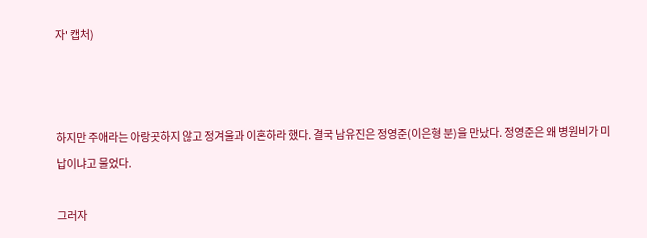자' 캡처)



하지만 주애라는 아랑곳하지 않고 정겨울과 이혼하라 했다. 결국 남유진은 정영준(이은형 분)을 만났다. 정영준은 왜 병원비가 미납이냐고 물었다.

그러자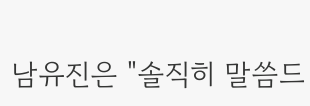남유진은 "솔직히 말씀드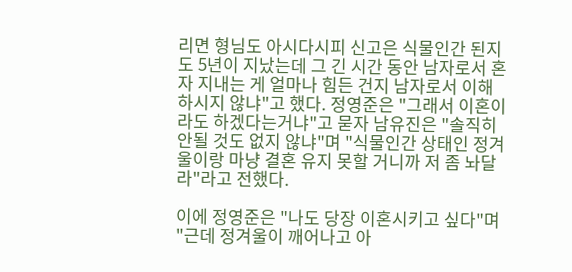리면 형님도 아시다시피 신고은 식물인간 된지도 5년이 지났는데 그 긴 시간 동안 남자로서 혼자 지내는 게 얼마나 힘든 건지 남자로서 이해하시지 않냐"고 했다. 정영준은 "그래서 이혼이라도 하겠다는거냐"고 묻자 남유진은 "솔직히 안될 것도 없지 않냐"며 "식물인간 상태인 정겨울이랑 마냥 결혼 유지 못할 거니까 저 좀 놔달라"라고 전했다.

이에 정영준은 "나도 당장 이혼시키고 싶다"며 "근데 정겨울이 깨어나고 아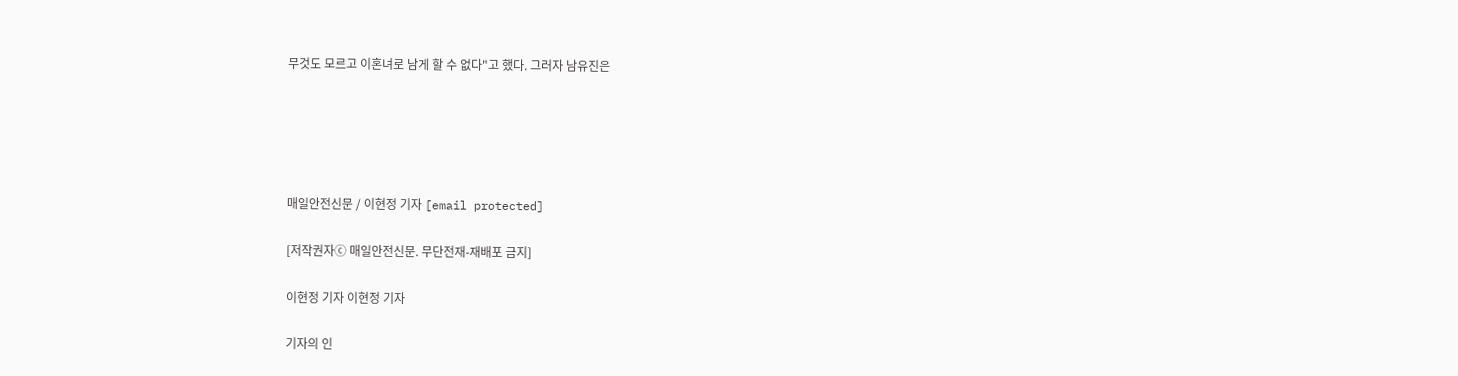무것도 모르고 이혼녀로 남게 할 수 없다"고 했다. 그러자 남유진은





매일안전신문 / 이현정 기자 [email protected]

[저작권자ⓒ 매일안전신문. 무단전재-재배포 금지]

이현정 기자 이현정 기자

기자의 인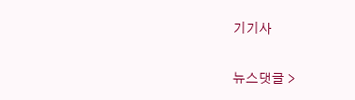기기사

뉴스댓글 >